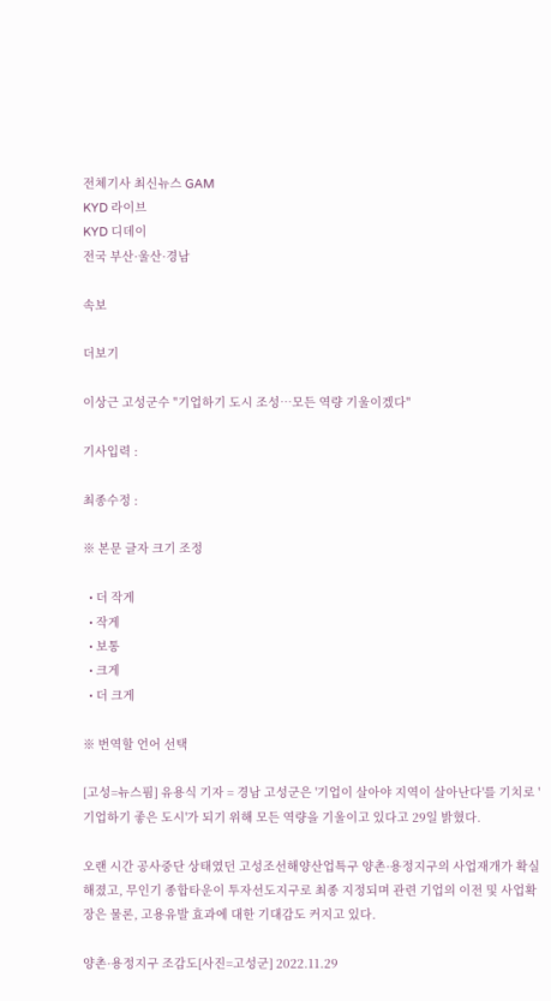전체기사 최신뉴스 GAM
KYD 라이브
KYD 디데이
전국 부산·울산·경남

속보

더보기

이상근 고성군수 "기업하기 도시 조성…모든 역량 기울이겠다"

기사입력 :

최종수정 :

※ 본문 글자 크기 조정

  • 더 작게
  • 작게
  • 보통
  • 크게
  • 더 크게

※ 번역할 언어 선택

[고성=뉴스핌] 유용식 기자 = 경남 고성군은 '기업이 살아야 지역이 살아난다'를 기치로 '기업하기 좋은 도시'가 되기 위해 모든 역량을 기울이고 있다고 29일 밝혔다.

오랜 시간 공사중단 상태였던 고성조선해양산업특구 양촌·용정지구의 사업재개가 확실해졌고, 무인기 종합타운이 투자선도지구로 최종 지정되며 관련 기업의 이전 및 사업확장은 물론, 고용유발 효과에 대한 기대감도 커지고 있다.

양촌·용정지구 조감도[사진=고성군] 2022.11.29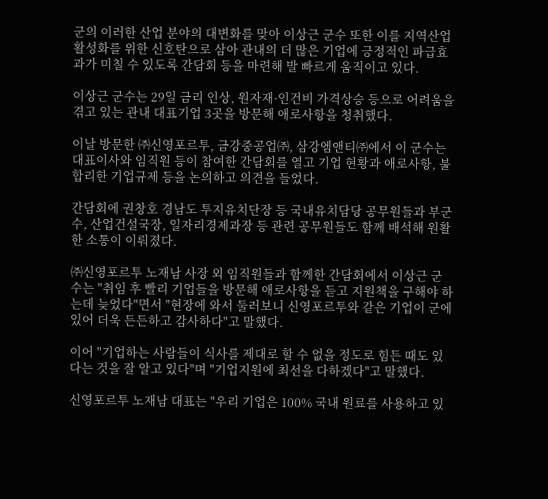군의 이러한 산업 분야의 대변화를 맞아 이상근 군수 또한 이를 지역산업 활성화를 위한 신호탄으로 삼아 관내의 더 많은 기업에 긍정적인 파급효과가 미칠 수 있도록 간담회 등을 마련해 발 빠르게 움직이고 있다.

이상근 군수는 29일 금리 인상, 원자재·인건비 가격상승 등으로 어려움을 겪고 있는 관내 대표기업 3곳을 방문해 애로사항을 청취했다.

이날 방문한 ㈜신영포르투, 금강중공업㈜, 삼강엠앤티㈜에서 이 군수는 대표이사와 임직원 등이 참여한 간담회를 열고 기업 현황과 애로사항, 불합리한 기업규제 등을 논의하고 의견을 들었다.

간담회에 권창호 경남도 투지유치단장 등 국내유치담당 공무원들과 부군수, 산업건설국장, 일자리경제과장 등 관련 공무원들도 함께 배석해 원활한 소통이 이뤄졌다.

㈜신영포르투 노재남 사장 외 임직원들과 함께한 간담회에서 이상근 군수는 "취임 후 빨리 기업들을 방문해 애로사항을 듣고 지원책을 구해야 하는데 늦었다"면서 "현장에 와서 둘러보니 신영포르투와 같은 기업이 군에 있어 더욱 든든하고 감사하다"고 말했다.

이어 "기업하는 사람들이 식사를 제대로 할 수 없을 정도로 힘든 때도 있다는 것을 잘 알고 있다"며 "기업지원에 최선을 다하겠다"고 말했다.

신영포르투 노재남 대표는 "우리 기업은 100% 국내 원료를 사용하고 있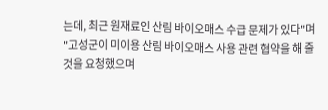는데, 최근 원재료인 산림 바이오매스 수급 문제가 있다"며 "고성군이 미이용 산림 바이오매스 사용 관련 협약을 해 줄 것을 요청했으며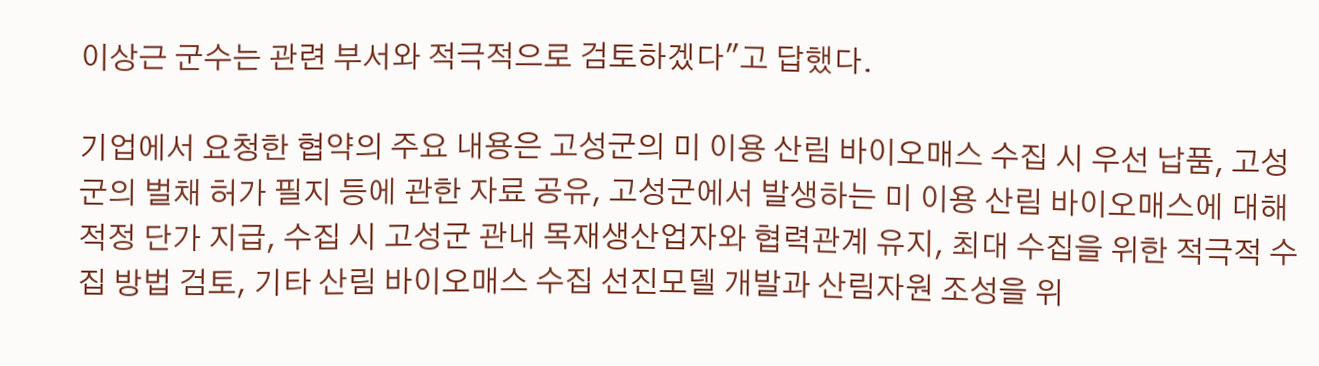이상근 군수는 관련 부서와 적극적으로 검토하겠다"고 답했다.

기업에서 요청한 협약의 주요 내용은 고성군의 미 이용 산림 바이오매스 수집 시 우선 납품, 고성군의 벌채 허가 필지 등에 관한 자료 공유, 고성군에서 발생하는 미 이용 산림 바이오매스에 대해 적정 단가 지급, 수집 시 고성군 관내 목재생산업자와 협력관계 유지, 최대 수집을 위한 적극적 수집 방법 검토, 기타 산림 바이오매스 수집 선진모델 개발과 산림자원 조성을 위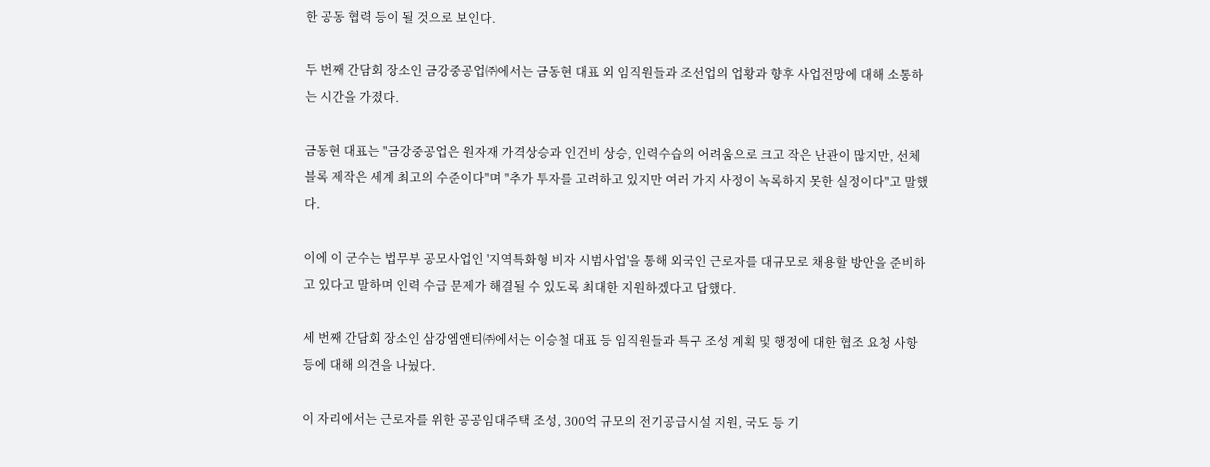한 공동 협력 등이 될 것으로 보인다.

두 번째 간담회 장소인 금강중공업㈜에서는 금동현 대표 외 임직원들과 조선업의 업황과 향후 사업전망에 대해 소통하는 시간을 가졌다.

금동현 대표는 "금강중공업은 원자재 가격상승과 인건비 상승, 인력수습의 어려움으로 크고 작은 난관이 많지만, 선체블록 제작은 세계 최고의 수준이다"며 "추가 투자를 고려하고 있지만 여러 가지 사정이 녹록하지 못한 실정이다"고 말했다.

이에 이 군수는 법무부 공모사업인 '지역특화형 비자 시범사업'을 통해 외국인 근로자를 대규모로 채용할 방안을 준비하고 있다고 말하며 인력 수급 문제가 해결될 수 있도록 최대한 지원하겠다고 답했다.

세 번째 간담회 장소인 삼강엠앤티㈜에서는 이승철 대표 등 임직원들과 특구 조성 계획 및 행정에 대한 협조 요청 사항 등에 대해 의견을 나눴다.

이 자리에서는 근로자를 위한 공공임대주택 조성, 300억 규모의 전기공급시설 지원, 국도 등 기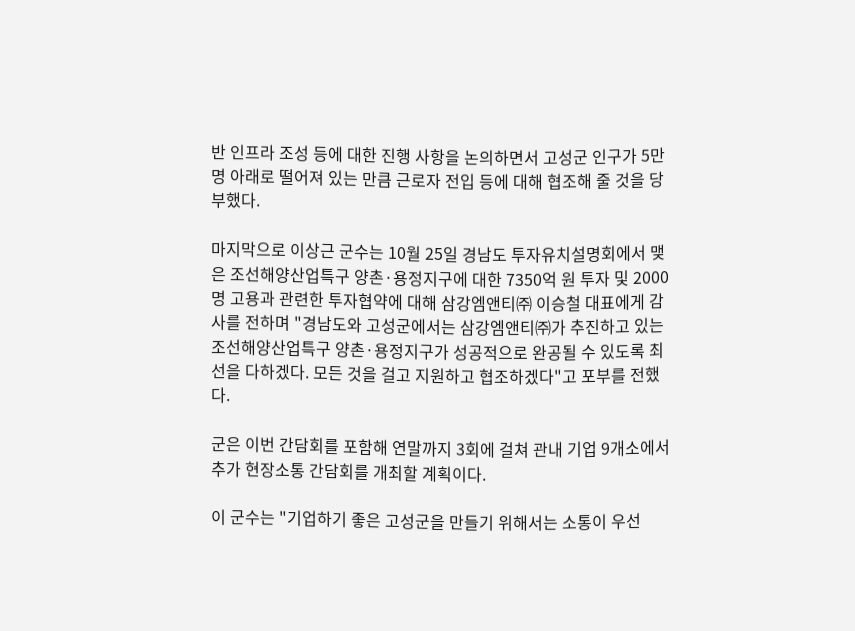반 인프라 조성 등에 대한 진행 사항을 논의하면서 고성군 인구가 5만 명 아래로 떨어져 있는 만큼 근로자 전입 등에 대해 협조해 줄 것을 당부했다.

마지막으로 이상근 군수는 10월 25일 경남도 투자유치설명회에서 맺은 조선해양산업특구 양촌·용정지구에 대한 7350억 원 투자 및 2000명 고용과 관련한 투자협약에 대해 삼강엠앤티㈜ 이승철 대표에게 감사를 전하며 "경남도와 고성군에서는 삼강엠앤티㈜가 추진하고 있는 조선해양산업특구 양촌·용정지구가 성공적으로 완공될 수 있도록 최선을 다하겠다. 모든 것을 걸고 지원하고 협조하겠다"고 포부를 전했다.

군은 이번 간담회를 포함해 연말까지 3회에 걸쳐 관내 기업 9개소에서 추가 현장소통 간담회를 개최할 계획이다.

이 군수는 "기업하기 좋은 고성군을 만들기 위해서는 소통이 우선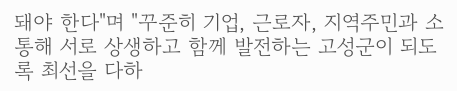돼야 한다"며 "꾸준히 기업, 근로자, 지역주민과 소통해 서로 상생하고 함께 발전하는 고성군이 되도록 최선을 다하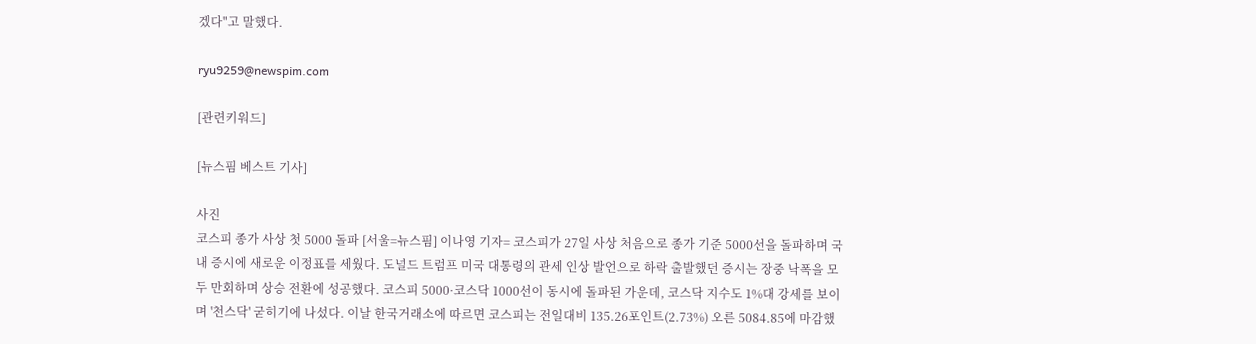겠다"고 말했다.

ryu9259@newspim.com

[관련키워드]

[뉴스핌 베스트 기사]

사진
코스피 종가 사상 첫 5000 돌파 [서울=뉴스핌] 이나영 기자= 코스피가 27일 사상 처음으로 종가 기준 5000선을 돌파하며 국내 증시에 새로운 이정표를 세웠다. 도널드 트럼프 미국 대통령의 관세 인상 발언으로 하락 출발했던 증시는 장중 낙폭을 모두 만회하며 상승 전환에 성공했다. 코스피 5000·코스닥 1000선이 동시에 돌파된 가운데, 코스닥 지수도 1%대 강세를 보이며 '천스닥' 굳히기에 나섰다. 이날 한국거래소에 따르면 코스피는 전일대비 135.26포인트(2.73%) 오른 5084.85에 마감했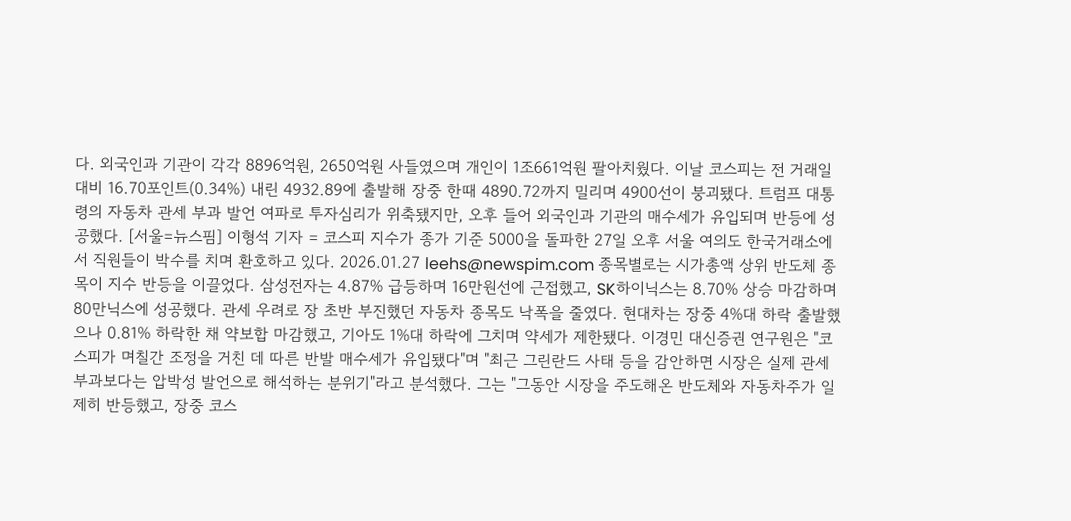다. 외국인과 기관이 각각 8896억원, 2650억원 사들였으며 개인이 1조661억원 팔아치웠다. 이날 코스피는 전 거래일 대비 16.70포인트(0.34%) 내린 4932.89에 출발해 장중 한때 4890.72까지 밀리며 4900선이 붕괴됐다. 트럼프 대통령의 자동차 관세 부과 발언 여파로 투자심리가 위축됐지만, 오후 들어 외국인과 기관의 매수세가 유입되며 반등에 성공했다. [서울=뉴스핌] 이형석 기자 = 코스피 지수가 종가 기준 5000을 돌파한 27일 오후 서울 여의도 한국거래소에서 직원들이 박수를 치며 환호하고 있다. 2026.01.27 leehs@newspim.com 종목별로는 시가총액 상위 반도체 종목이 지수 반등을 이끌었다. 삼성전자는 4.87% 급등하며 16만원선에 근접했고, SK하이닉스는 8.70% 상승 마감하며 80만닉스에 성공했다. 관세 우려로 장 초반 부진했던 자동차 종목도 낙폭을 줄였다. 현대차는 장중 4%대 하락 출발했으나 0.81% 하락한 채 약보합 마감했고, 기아도 1%대 하락에 그치며 약세가 제한됐다. 이경민 대신증권 연구원은 "코스피가 며칠간 조정을 거친 데 따른 반발 매수세가 유입됐다"며 "최근 그린란드 사태 등을 감안하면 시장은 실제 관세 부과보다는 압박성 발언으로 해석하는 분위기"라고 분석했다. 그는 "그동안 시장을 주도해온 반도체와 자동차주가 일제히 반등했고, 장중 코스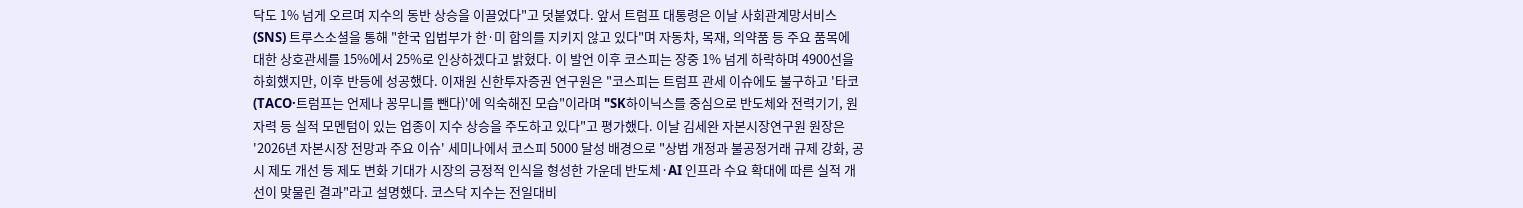닥도 1% 넘게 오르며 지수의 동반 상승을 이끌었다"고 덧붙였다. 앞서 트럼프 대통령은 이날 사회관계망서비스(SNS) 트루스소셜을 통해 "한국 입법부가 한·미 합의를 지키지 않고 있다"며 자동차, 목재, 의약품 등 주요 품목에 대한 상호관세를 15%에서 25%로 인상하겠다고 밝혔다. 이 발언 이후 코스피는 장중 1% 넘게 하락하며 4900선을 하회했지만, 이후 반등에 성공했다. 이재원 신한투자증권 연구원은 "코스피는 트럼프 관세 이슈에도 불구하고 '타코(TACO·트럼프는 언제나 꽁무니를 뺀다)'에 익숙해진 모습"이라며 "SK하이닉스를 중심으로 반도체와 전력기기, 원자력 등 실적 모멘텀이 있는 업종이 지수 상승을 주도하고 있다"고 평가했다. 이날 김세완 자본시장연구원 원장은 '2026년 자본시장 전망과 주요 이슈' 세미나에서 코스피 5000 달성 배경으로 "상법 개정과 불공정거래 규제 강화, 공시 제도 개선 등 제도 변화 기대가 시장의 긍정적 인식을 형성한 가운데 반도체·AI 인프라 수요 확대에 따른 실적 개선이 맞물린 결과"라고 설명했다. 코스닥 지수는 전일대비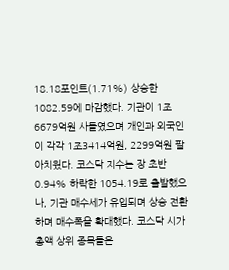18.18포인트(1.71%) 상승한 1082.59에 마감했다. 기관이 1조6679억원 사들였으며 개인과 외국인이 각각 1조3414억원, 2299억원 팔아치웠다. 코스닥 지수는 장 초반 0.94% 하락한 1054.19로 출발했으나, 기관 매수세가 유입되며 상승 전환하며 매수폭을 확대했다. 코스닥 시가총액 상위 종목들은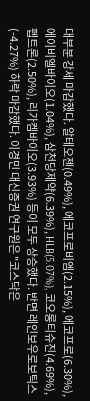대부분 강세 마감했다. 알테오젠(0.49%), 에코프로비엠(2.15%), 에코프로(6.30%), 에이비엘바이오(1.04%), 삼천당제약(6.39%), HLB(5.07%), 코오롱티슈진(4.69%), 펩트론(2.50%), 리가켐바이오(3.93%) 등이 모두 상승했다. 반면 레인보우로보틱스(-4.27%) 하락 마감했다. 이경민 대신증권 연구원은 "코스닥은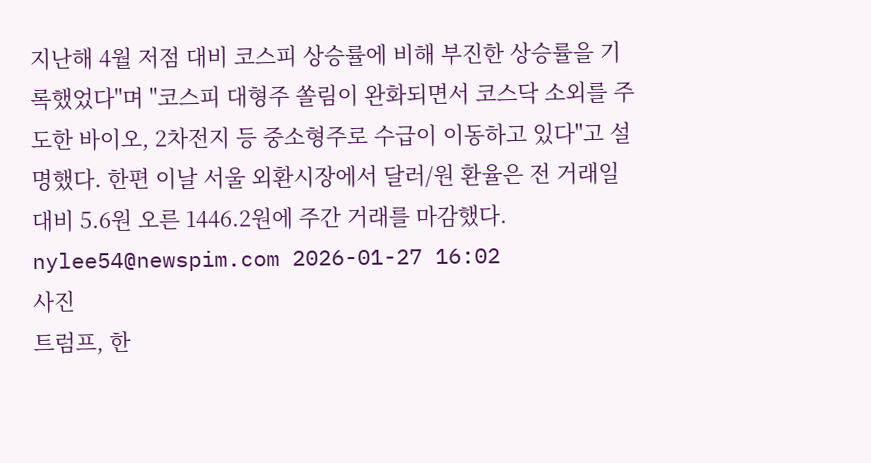지난해 4월 저점 대비 코스피 상승률에 비해 부진한 상승률을 기록했었다"며 "코스피 대형주 쏠림이 완화되면서 코스닥 소외를 주도한 바이오, 2차전지 등 중소형주로 수급이 이동하고 있다"고 설명했다. 한편 이날 서울 외환시장에서 달러/원 환율은 전 거래일 대비 5.6원 오른 1446.2원에 주간 거래를 마감했다.   nylee54@newspim.com 2026-01-27 16:02
사진
트럼프, 한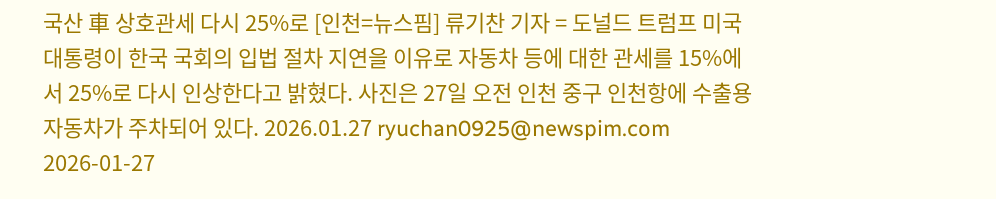국산 車 상호관세 다시 25%로 [인천=뉴스핌] 류기찬 기자 = 도널드 트럼프 미국 대통령이 한국 국회의 입법 절차 지연을 이유로 자동차 등에 대한 관세를 15%에서 25%로 다시 인상한다고 밝혔다. 사진은 27일 오전 인천 중구 인천항에 수출용 자동차가 주차되어 있다. 2026.01.27 ryuchan0925@newspim.com   2026-01-27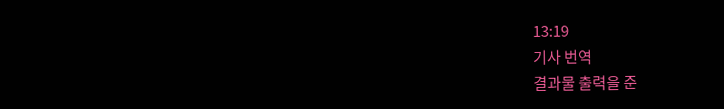13:19
기사 번역
결과물 출력을 준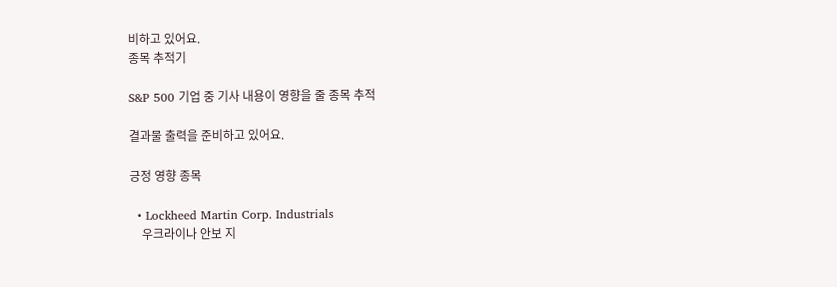비하고 있어요.
종목 추적기

S&P 500 기업 중 기사 내용이 영향을 줄 종목 추적

결과물 출력을 준비하고 있어요.

긍정 영향 종목

  • Lockheed Martin Corp. Industrials
    우크라이나 안보 지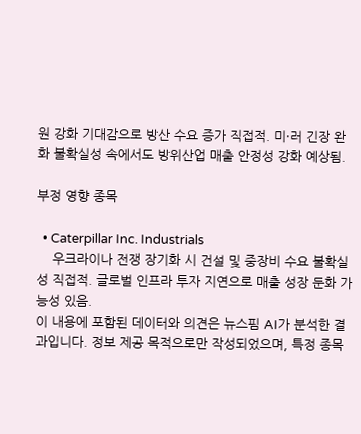원 강화 기대감으로 방산 수요 증가 직접적. 미·러 긴장 완화 불확실성 속에서도 방위산업 매출 안정성 강화 예상됨.

부정 영향 종목

  • Caterpillar Inc. Industrials
    우크라이나 전쟁 장기화 시 건설 및 중장비 수요 불확실성 직접적. 글로벌 인프라 투자 지연으로 매출 성장 둔화 가능성 있음.
이 내용에 포함된 데이터와 의견은 뉴스핌 AI가 분석한 결과입니다. 정보 제공 목적으로만 작성되었으며, 특정 종목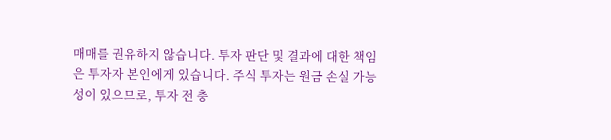매매를 권유하지 않습니다. 투자 판단 및 결과에 대한 책임은 투자자 본인에게 있습니다. 주식 투자는 원금 손실 가능성이 있으므로, 투자 전 충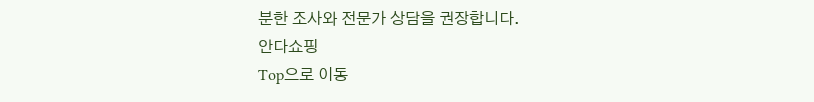분한 조사와 전문가 상담을 권장합니다.
안다쇼핑
Top으로 이동